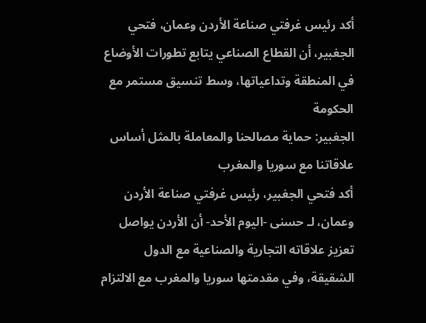أكد رئيس غرفتي صناعة الأردن وعمان، فتحي الجغبير، أن القطاع الصناعي يتابع تطورات الأوضاع في المنطقة وتداعياتها، وسط تنسيق مستمر مع الحكومة
الجغبير: حماية مصالحنا والمعاملة بالمثل أساس علاقاتنا مع سوريا والمغرب
أكد فتحي الجغبير، رئيس غرفتي صناعة الأردن وعمان، لـ حسنى -اليوم الأحد- أن الأردن يواصل تعزيز علاقاته التجارية والصناعية مع الدول الشقيقة، وفي مقدمتها سوريا والمغرب مع الالتزام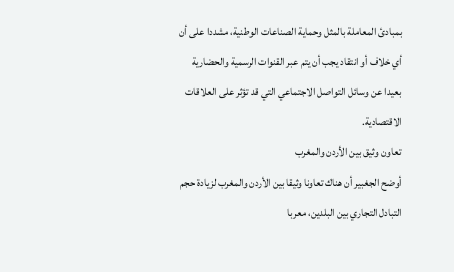بمبادئ المعاملة بالمثل وحماية الصناعات الوطنية، مشددا على أن أي خلاف أو انتقاد يجب أن يتم عبر القنوات الرسمية والحضارية بعيدا عن وسائل التواصل الاجتماعي التي قد تؤثر على العلاقات الاقتصادية.
تعاون وثيق بين الأردن والمغرب
أوضح الجغبير أن هناك تعاونا وثيقا بين الأردن والمغرب لزيادة حجم التبادل التجاري بين البلدين، معربا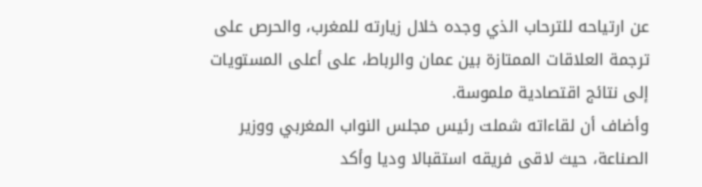عن ارتياحه للترحاب الذي وجده خلال زيارته للمغرب، والحرص على ترجمة العلاقات الممتازة بين عمان والرباط، على أعلى المستويات إلى نتائج اقتصادية ملموسة.
وأضاف أن لقاءاته شملت رئيس مجلس النواب المغربي ووزير الصناعة، حيث لاقى فريقه استقبالا وديا وأكد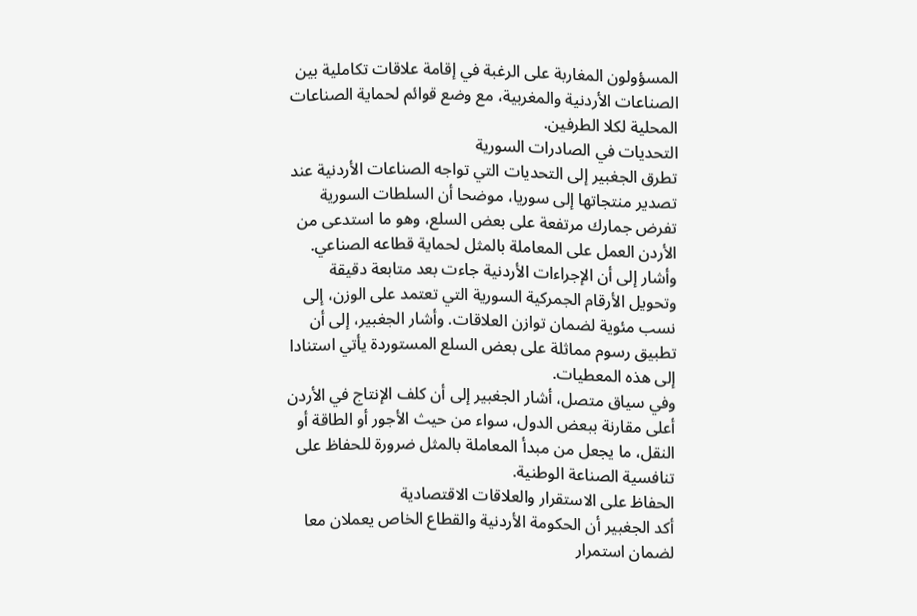المسؤولون المغاربة على الرغبة في إقامة علاقات تكاملية بين الصناعات الأردنية والمغربية، مع وضع قوائم لحماية الصناعات المحلية لكلا الطرفين.
التحديات في الصادرات السورية
تطرق الجغبير إلى التحديات التي تواجه الصناعات الأردنية عند تصدير منتجاتها إلى سوريا، موضحا أن السلطات السورية تفرض جمارك مرتفعة على بعض السلع، وهو ما استدعى من الأردن العمل على المعاملة بالمثل لحماية قطاعه الصناعي.
وأشار إلى أن الإجراءات الأردنية جاءت بعد متابعة دقيقة وتحويل الأرقام الجمركية السورية التي تعتمد على الوزن، إلى نسب مئوية لضمان توازن العلاقات. وأشار الجغبير، إلى أن تطبيق رسوم مماثلة على بعض السلع المستوردة يأتي استنادا إلى هذه المعطيات.
وفي سياق متصل، أشار الجغبير إلى أن كلف الإنتاج في الأردن أعلى مقارنة ببعض الدول، سواء من حيث الأجور أو الطاقة أو النقل، ما يجعل من مبدأ المعاملة بالمثل ضرورة للحفاظ على تنافسية الصناعة الوطنية.
الحفاظ على الاستقرار والعلاقات الاقتصادية
أكد الجغبير أن الحكومة الأردنية والقطاع الخاص يعملان معا لضمان استمرار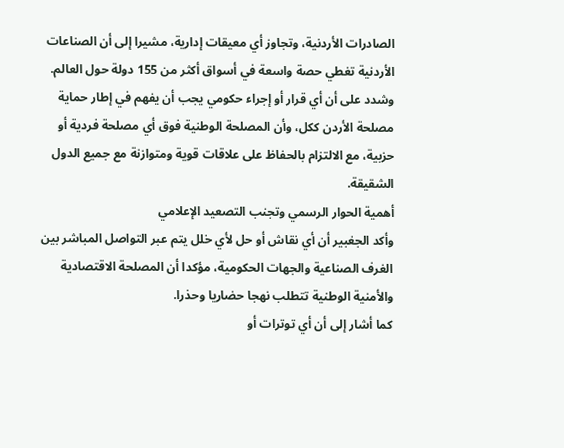الصادرات الأردنية، وتجاوز أي معيقات إدارية، مشيرا إلى أن الصناعات الأردنية تغطي حصة واسعة في أسواق أكثر من 155 دولة حول العالم.
وشدد على أن أي قرار أو إجراء حكومي يجب أن يفهم في إطار حماية مصلحة الأردن ككل، وأن المصلحة الوطنية فوق أي مصلحة فردية أو حزبية، مع الالتزام بالحفاظ على علاقات قوية ومتوازنة مع جميع الدول الشقيقة.
أهمية الحوار الرسمي وتجنب التصعيد الإعلامي
وأكد الجغبير أن أي نقاش أو حل لأي خلل يتم عبر التواصل المباشر بين الغرف الصناعية والجهات الحكومية، مؤكدا أن المصلحة الاقتصادية والأمنية الوطنية تتطلب نهجا حضاريا وحذرا.
كما أشار إلى أن أي توترات أو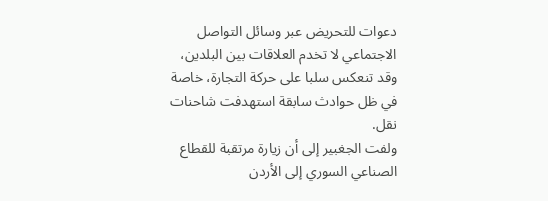دعوات للتحريض عبر وسائل التواصل الاجتماعي لا تخدم العلاقات بين البلدين، وقد تنعكس سلبا على حركة التجارة، خاصة في ظل حوادث سابقة استهدفت شاحنات نقل.
ولفت الجغبير إلى أن زيارة مرتقبة للقطاع الصناعي السوري إلى الأردن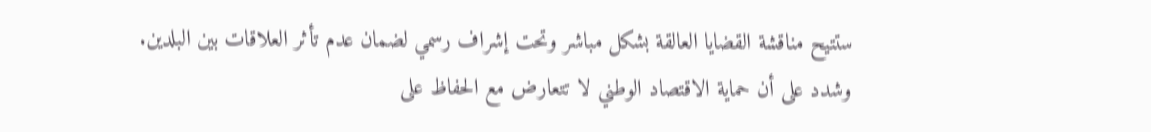ستتيح مناقشة القضايا العالقة بشكل مباشر وتحت إشراف رسمي لضمان عدم تأثر العلاقات بين البلدين.
وشدد على أن حماية الاقتصاد الوطني لا تتعارض مع الحفاظ على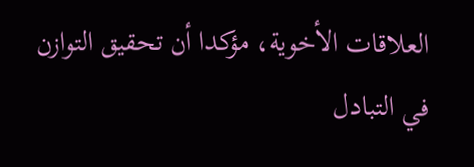العلاقات الأخوية، مؤكدا أن تحقيق التوازن في التبادل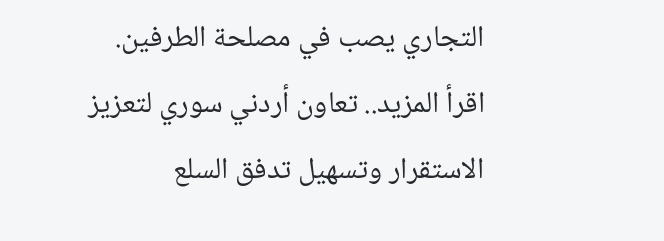التجاري يصب في مصلحة الطرفين.
اقرأ المزيد.. تعاون أردني سوري لتعزيز الاستقرار وتسهيل تدفق السلع